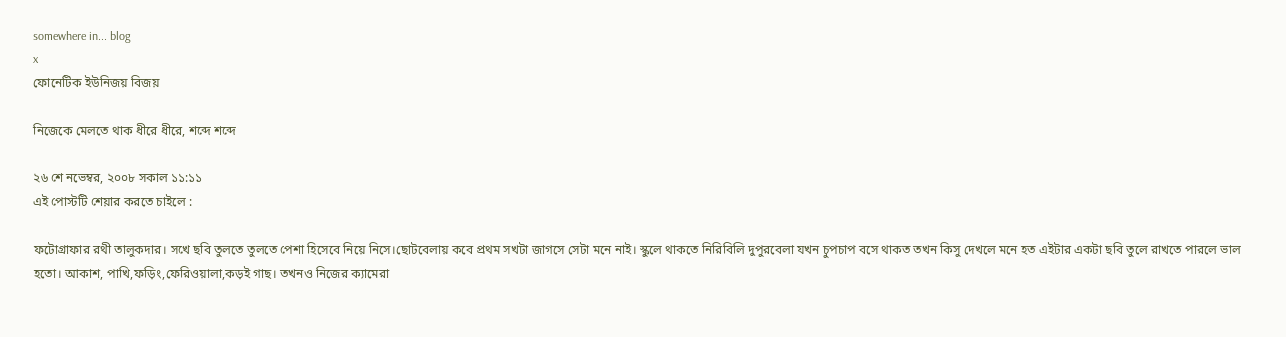somewhere in... blog
x
ফোনেটিক ইউনিজয় বিজয়

নিজেকে মেলতে থাক ধীরে ধীরে, শব্দে শব্দে

২৬ শে নভেম্বর, ২০০৮ সকাল ১১:১১
এই পোস্টটি শেয়ার করতে চাইলে :

ফটোগ্রাফার রথী তালুকদার। সখে ছবি তুলতে তুলতে পেশা হিসেবে নিয়ে নিসে।ছোটবেলায় কবে প্রথম সখটা জাগসে সেটা মনে নাই। স্কুলে থাকতে নিরিবিলি দুপুরবেলা যখন চুপচাপ বসে থাকত তখন কিসু দেখলে মনে হত এইটার একটা ছবি তুলে রাখতে পারলে ভাল হতো। আকাশ, পাখি,ফড়িং,ফেরিওয়ালা,কড়ই গাছ। তখনও নিজের ক্যামেরা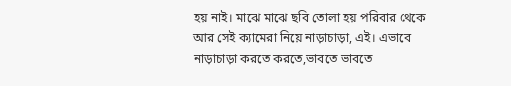হয় নাই। মাঝে মাঝে ছবি তোলা হয় পরিবার থেকে আর সেই ক্যামেরা নিয়ে নাড়াচাড়া, এই। এভাবে নাড়াচাড়া করতে করতে,ভাবতে ভাবতে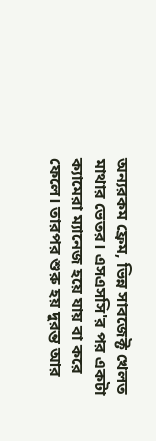অন্যরকম ফ্রেম, ভিন্ন সাবজেক্ট খেলত মাথার ভেতর। এসএসসি'র পর একটা ক্যামেরা ম্যানেজ হয়ে যায় বা করে ফেলে। তারপর শুরু হয় দুরন্ত আর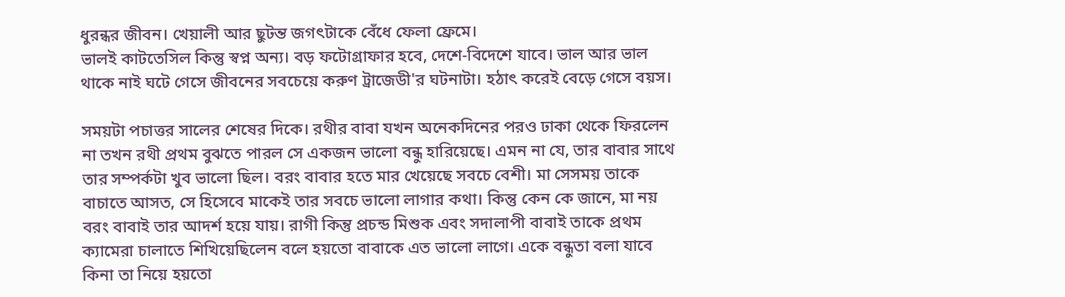ধুরন্ধর জীবন। খেয়ালী আর ছুটন্ত জগৎটাকে বেঁধে ফেলা ফ্রেমে।
ভালই কাটতেসিল কিন্তু স্বপ্ন অন্য। বড় ফটোগ্রাফার হবে, দেশে-বিদেশে যাবে। ভাল আর ভাল থাকে নাই ঘটে গেসে জীবনের সবচেয়ে করুণ ট্রাজেডী'র ঘটনাটা। হঠাৎ করেই বেড়ে গেসে বয়স।

সময়টা পচাত্তর সালের শেষের দিকে। রথীর বাবা যখন অনেকদিনের পরও ঢাকা থেকে ফিরলেন না তখন রথী প্রথম বুঝতে পারল সে একজন ভালো বন্ধু হারিয়েছে। এমন না যে, তার বাবার সাথে তার সম্পর্কটা খুব ভালো ছিল। বরং বাবার হতে মার খেয়েছে সবচে বেশী। মা সেসময় তাকে বাচাতে আসত, সে হিসেবে মাকেই তার সবচে ভালো লাগার কথা। কিন্তু কেন কে জানে, মা নয় বরং বাবাই তার আদর্শ হয়ে যায়। রাগী কিন্তু প্রচন্ড মিশুক এবং সদালাপী বাবাই তাকে প্রথম ক্যামেরা চালাতে শিখিয়েছিলেন বলে হয়তো বাবাকে এত ভালো লাগে। একে বন্ধুতা বলা যাবে কিনা তা নিয়ে হয়তো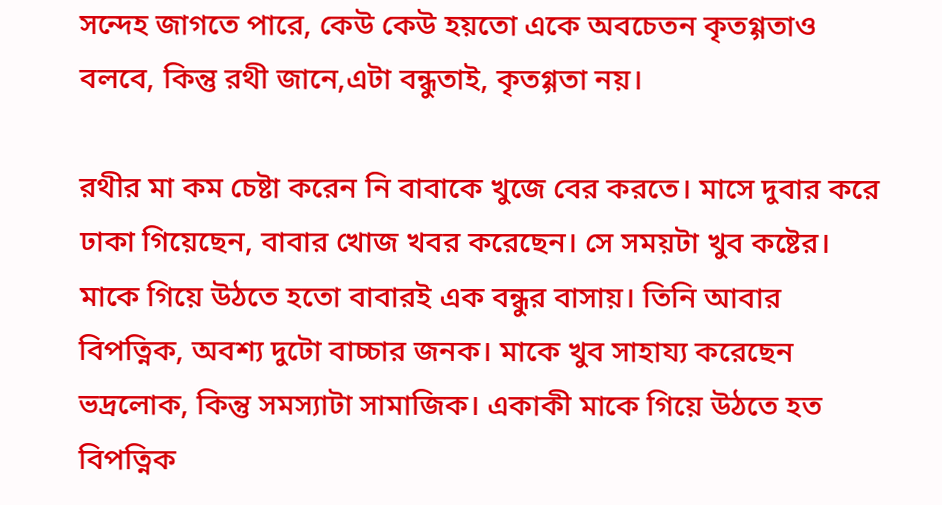সন্দেহ জাগতে পারে, কেউ কেউ হয়তো একে অবচেতন কৃতগ্গতাও বলবে, কিন্তু রথী জানে,এটা বন্ধুতাই, কৃতগ্গতা নয়।

রথীর মা কম চেষ্টা করেন নি বাবাকে খুজে বের করতে। মাসে দুবার করে ঢাকা গিয়েছেন, বাবার খোজ খবর করেছেন। সে সময়টা খুব কষ্টের। মাকে গিয়ে উঠতে হতো বাবারই এক বন্ধুর বাসায়। তিনি আবার বিপত্নিক, অবশ্য দুটো বাচ্চার জনক। মাকে খুব সাহায্য করেছেন ভদ্রলোক, কিন্তু সমস্যাটা সামাজিক। একাকী মাকে গিয়ে উঠতে হত বিপত্নিক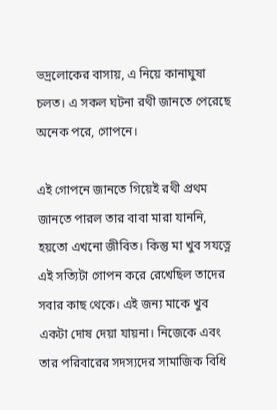ভদ্রলোকের বাসায়, এ নিয়ে কানাঘুষা চলত। এ সকল ঘটনা রথী জানতে পেরেছে অনেক পরে, গোপনে।

এই গোপনে জানতে গিয়েই রথী প্রথম জানতে পারল তার বাবা মারা যাননি, হয়তো এখনো জীবিত। কিন্তু মা খুব সযত্নে এই সত্যিটা গোপন করে রেখেছিল তাদের সবার কাছ থেকে। এই জন্য মাকে খুব একটা দোষ দেয়া যায়না। নিজেকে এবং তার পরিবারের সদস্যদের সামাজিক বিধি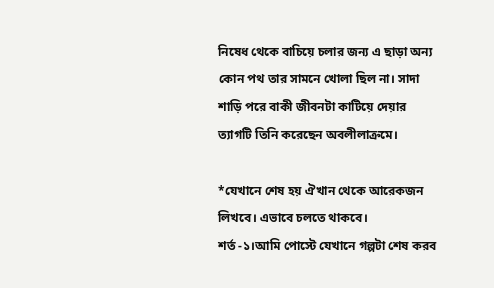নিষেধ থেকে বাচিয়ে চলার জন্য এ ছাড়া অন্য কোন পথ তার সামনে খোলা ছিল না। সাদা শাড়ি পরে বাকী জীবনটা কাটিয়ে দেয়ার ত্যাগটি তিনি করেছেন অবলীলাক্রমে।

*যেখানে শেষ হয় ঐখান থেকে আরেকজন লিখবে। এভাবে চলতে থাকবে।
শর্ত -১।আমি পোস্টে যেখানে গল্পটা শেষ করব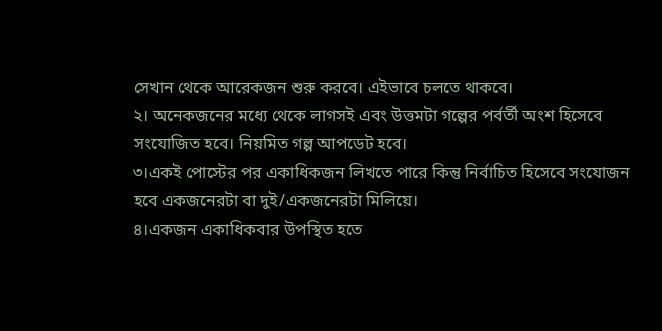সেখান থেকে আরেকজন শুরু করবে। এইভাবে চলতে থাকবে।
২। অনেকজনের মধ্যে থেকে লাগসই এবং উত্তমটা গল্পের পর্বর্তী অংশ হিসেবে সংযোজিত হবে। নিয়মিত গল্প আপডেট হবে।
৩।একই পোস্টের পর একাধিকজন লিখতে পারে কিন্তু নির্বাচিত হিসেবে সংযোজন হবে একজনেরটা বা দুই/একজনেরটা মিলিয়ে।
৪।একজন একাধিকবার উপস্থিত হতে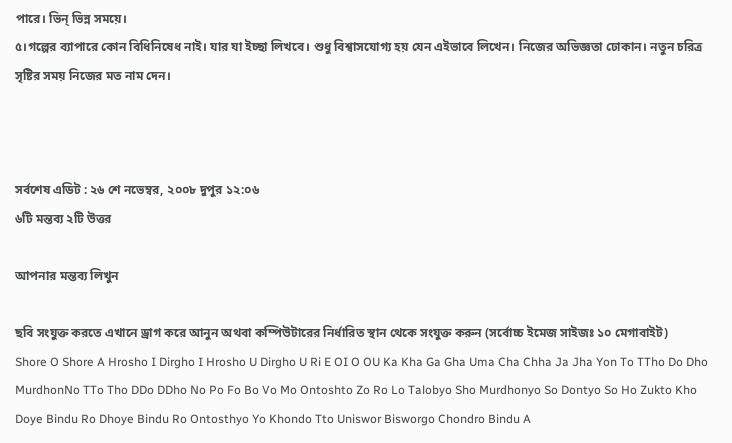পারে। ভিন্ ভিন্ন সময়ে।
৫।গল্পের ব্যাপারে কোন বিধিনিষেধ নাই। যার যা ইচ্ছা লিখবে। শুধু বিশ্বাসযোগ্য হয় যেন এইভাবে লিখেন। নিজের অভিজ্ঞতা ঢোকান। নতুন চরিত্র সৃষ্টির সময় নিজের মত নাম দেন।



সর্বশেষ এডিট : ২৬ শে নভেম্বর, ২০০৮ দুপুর ১২:০৬
৬টি মন্তব্য ২টি উত্তর

আপনার মন্তব্য লিখুন

ছবি সংযুক্ত করতে এখানে ড্রাগ করে আনুন অথবা কম্পিউটারের নির্ধারিত স্থান থেকে সংযুক্ত করুন (সর্বোচ্চ ইমেজ সাইজঃ ১০ মেগাবাইট)
Shore O Shore A Hrosho I Dirgho I Hrosho U Dirgho U Ri E OI O OU Ka Kha Ga Gha Uma Cha Chha Ja Jha Yon To TTho Do Dho MurdhonNo TTo Tho DDo DDho No Po Fo Bo Vo Mo Ontoshto Zo Ro Lo Talobyo Sho Murdhonyo So Dontyo So Ho Zukto Kho Doye Bindu Ro Dhoye Bindu Ro Ontosthyo Yo Khondo Tto Uniswor Bisworgo Chondro Bindu A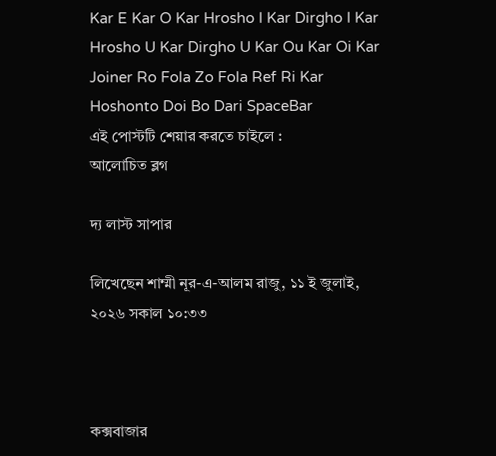Kar E Kar O Kar Hrosho I Kar Dirgho I Kar Hrosho U Kar Dirgho U Kar Ou Kar Oi Kar Joiner Ro Fola Zo Fola Ref Ri Kar Hoshonto Doi Bo Dari SpaceBar
এই পোস্টটি শেয়ার করতে চাইলে :
আলোচিত ব্লগ

দ্য লাস্ট সাপার

লিখেছেন শাম্মী নূর-এ-আলম রাজু, ১১ ই জুলাই, ২০২৬ সকাল ১০:৩৩



কক্সবাজার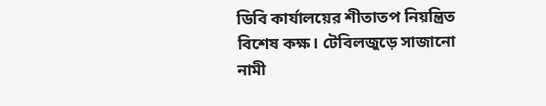ডিবি কার্যালয়ের শীতাতপ নিয়ন্ত্রিত বিশেষ কক্ষ। টেবিলজুড়ে সাজানো নামী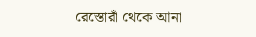রেস্তোরাঁ থেকে আনা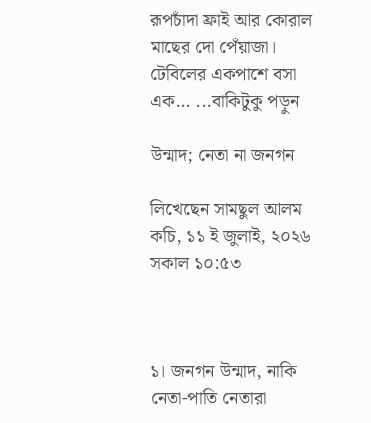রূপচাঁদা ফ্রাই আর কোরাল মাছের দো পেঁয়াজা। টেবিলের একপাশে বসা এক... ...বাকিটুকু পড়ুন

উন্মাদ; নেতা না জনগন

লিখেছেন সামছুল আলম কচি, ১১ ই জুলাই, ২০২৬ সকাল ১০:৫৩



১। জনগন উন্মাদ, নাকি নেতা-পাতি নেতারা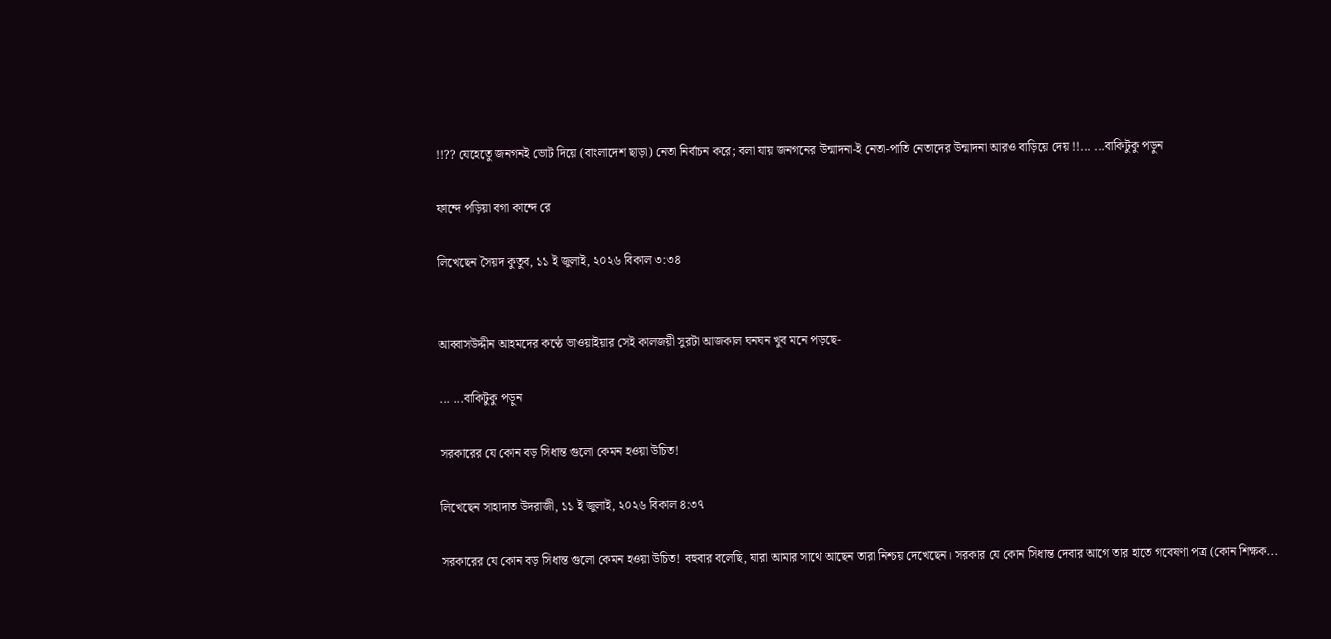!!?? যেহেতেু জনগনই ভোট দিয়ে (বাংলাদেশ ছাড়া) নেতা নির্বাচন করে; বলা যায় জনগনের উন্মাদনা-ই নেতা-পাতি নেতাদের উন্মাদনা আরও বাড়িয়ে দেয় !!... ...বাকিটুকু পড়ুন

ফান্দে পড়িয়া বগা কান্দে রে

লিখেছেন সৈয়দ কুতুব, ১১ ই জুলাই, ২০২৬ বিকাল ৩:৩৪


আব্বাসউদ্দীন আহমদের কণ্ঠে ভাওয়াইয়ার সেই কালজয়ী সুরটা আজকাল ঘনঘন খুব মনে পড়ছে-

... ...বাকিটুকু পড়ুন

সরকারের যে কোন বড় সিধান্ত গুলো কেমন হওয়া উচিত!

লিখেছেন সাহাদাত উদরাজী, ১১ ই জুলাই, ২০২৬ বিকাল ৪:৩৭

সরকারের যে কোন বড় সিধান্ত গুলো কেমন হওয়া উচিত! বহুবার বলেছি, যারা আমার সাথে আছেন তারা নিশ্চয় দেখেছেন। সরকার যে কোন সিধান্ত দেবার আগে তার হাতে গবেষণা পত্র (কোন শিক্ষক...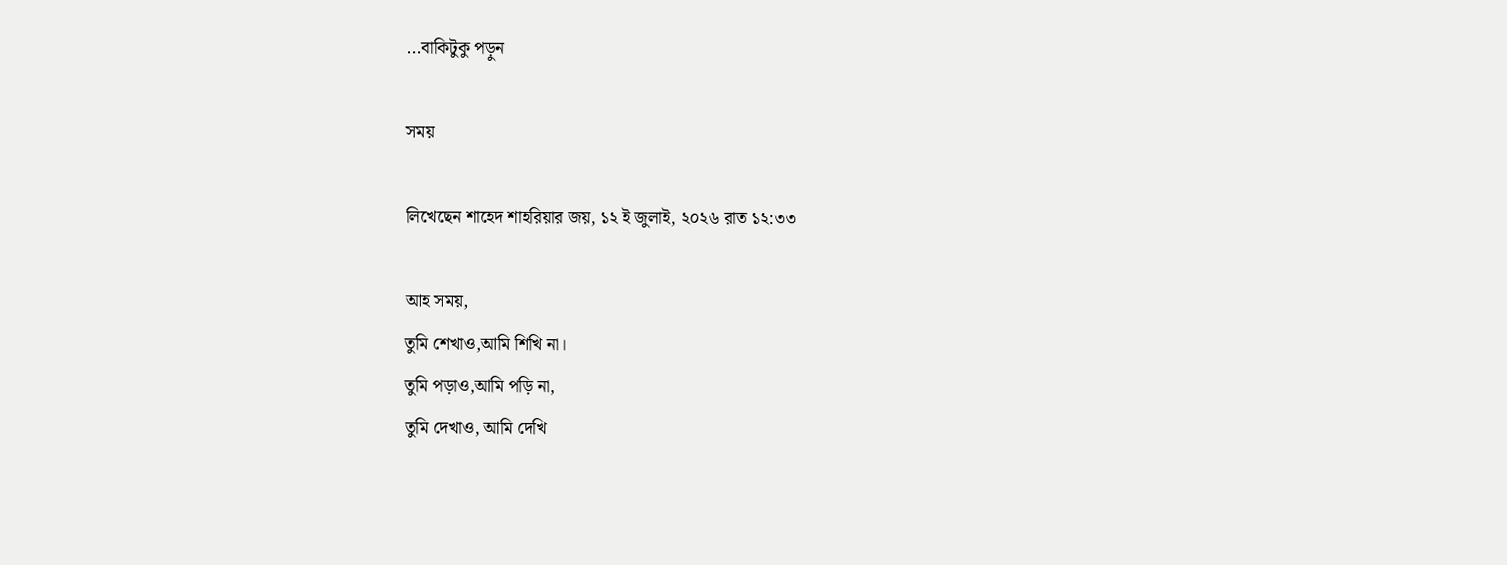...বাকিটুকু পড়ুন

সময়

লিখেছেন শাহেদ শাহরিয়ার জয়, ১২ ই জুলাই, ২০২৬ রাত ১২:৩৩

আহ সময়,
তুমি শেখাও,আমি শিখি না।
তুমি পড়াও,আমি পড়ি না,
তুমি দেখাও, আমি দেখি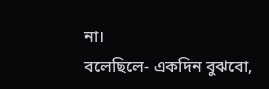না।
বলেছিলে- একদিন বুঝবো,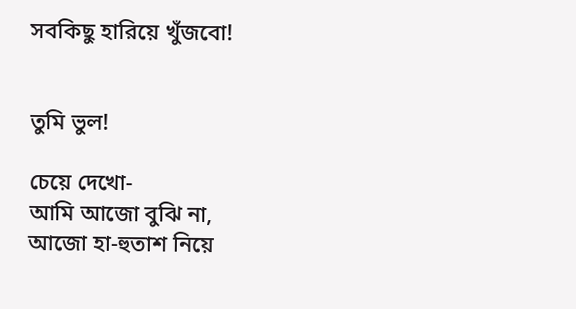সবকিছু হারিয়ে খুঁজবো!


তুমি ভুল!

চেয়ে দেখো-
আমি আজো বুঝি না,
আজো হা-হুতাশ নিয়ে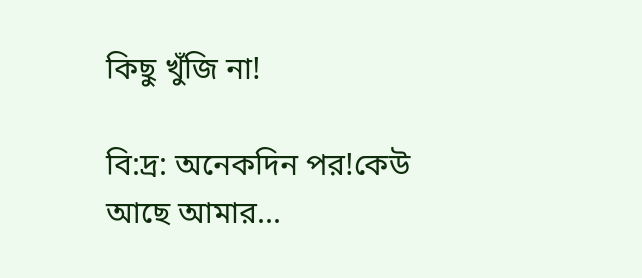কিছু খুঁজি না!

বি:দ্র: অনেকদিন পর!কেউ আছে আমার...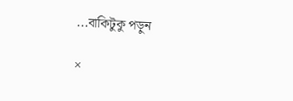...বাকিটুকু পড়ুন

×